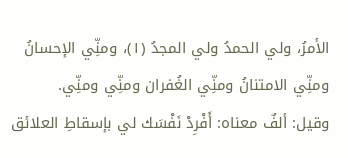الأمرُ، ولي الحمدُ ولي المجدُ (١)، ومنِّي الإحسانُ ومنِّي الامتنانُ ومنِّي الغُفران ومنِّي ومنِّي.
وقيل: ألفٌ معناه: أَفْرِدْ نَفْسَك لي بإسقاطِ العلائق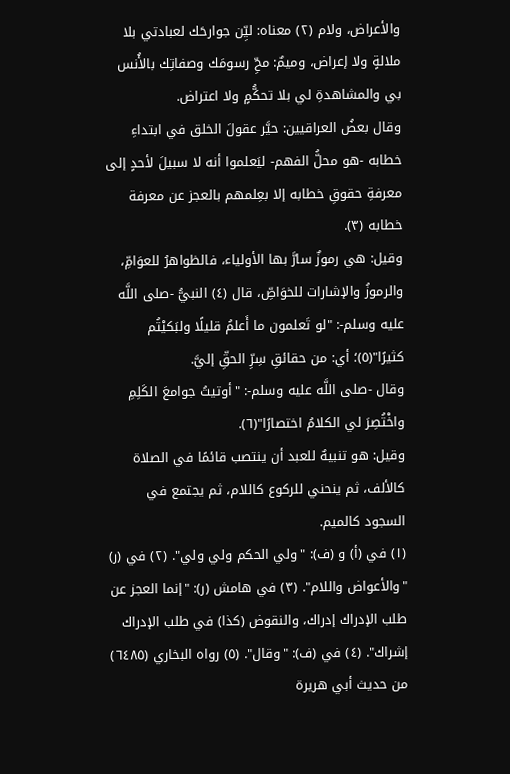والأعراض، ولام (٢) معناه: ليِّن جوارحَك لعبادتي بلا ملالةٍ ولا إعراض، وميمٌ: محِّ رسومَك وصفاتِك بالأُنس بي والمشاهدةِ لي بلا تحكُّمٍ ولا اعتراض.
وقال بعضُ العراقيين: حيَّر عقولَ الخلق في ابتداءِ خطابه -هو محلُّ الفهم- ليَعلموا أنه لا سبيلَ لأحدٍ إلى معرفةِ حقوقِ خطابه إلا بعِلمهم بالعجز عن معرفة خطابه (٣).
وقيل: هي رموزٌ سارَّ بها الأولياء، فالظواهرُ للعوَامِّ، والرموزُ والإشارات للخوَاصِّ، قال (٤) النبيُّ -صلى اللَّه عليه وسلم-: "لو تَعلمون ما أَعلمُ قليلًا ولبَكيْتُم كثيرًا"(٥)؛ أي: من حقائقِ سِرِّ الحقِّ إليَّ.
وقال -صلى اللَّه عليه وسلم-: "أوتيتُ جوامعَ الكَلِمِ واخْتُصِرَ لي الكلامُ اختصارًا"(٦).
وقيل: هو تنبيهٌ للعبد أن ينتصب قائمًا في الصلاة كالألف، ثم ينحني للركوع كاللام، ثم يجتمع في السجود كالميم.
(١) في (أ) و (ف): "ولي الحكم ولي ولي". (٢) في (ر) "والأعواض واللام". (٣) في هامش (ر): "إنما العجز عن طلب الإدراك إدراك، والنقوض (كذا) في طلب الإدراك إشراك". (٤) في (ف): "وقال". (٥) رواه البخاري (٦٤٨٥) من حديث أبي هريرة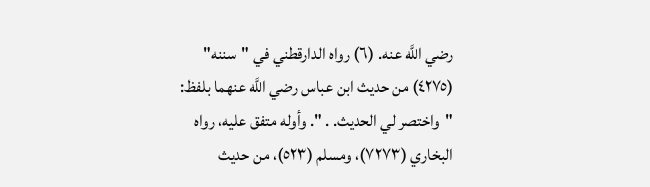رضي اللَّه عنه. (٦) رواه الدارقطني في "سننه" (٤٢٧٥) من حديث ابن عباس رضي اللَّه عنهما بلفظ: "واختصر لي الحديث. . ". وأوله متفق عليه، رواه البخاري (٧٢٧٣)، ومسلم (٥٢٣)، من حديث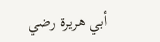أبي هريرة رضي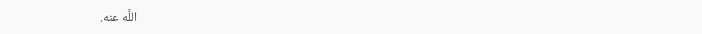اللَّه عنه.